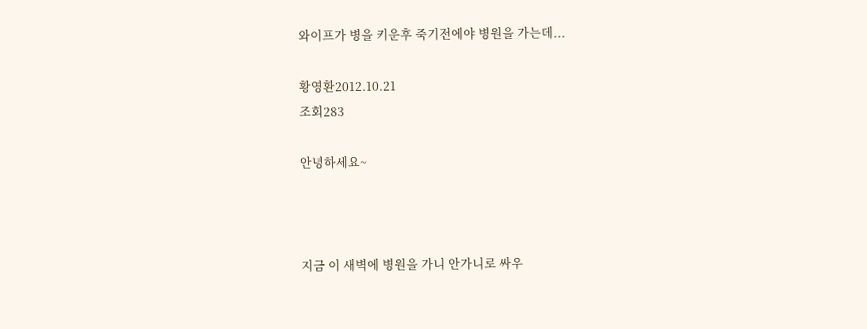와이프가 병을 키운후 죽기전에야 병원을 가는데...

황영환2012.10.21
조회283

안녕하세요~



지금 이 새벽에 병원을 가니 안가니로 싸우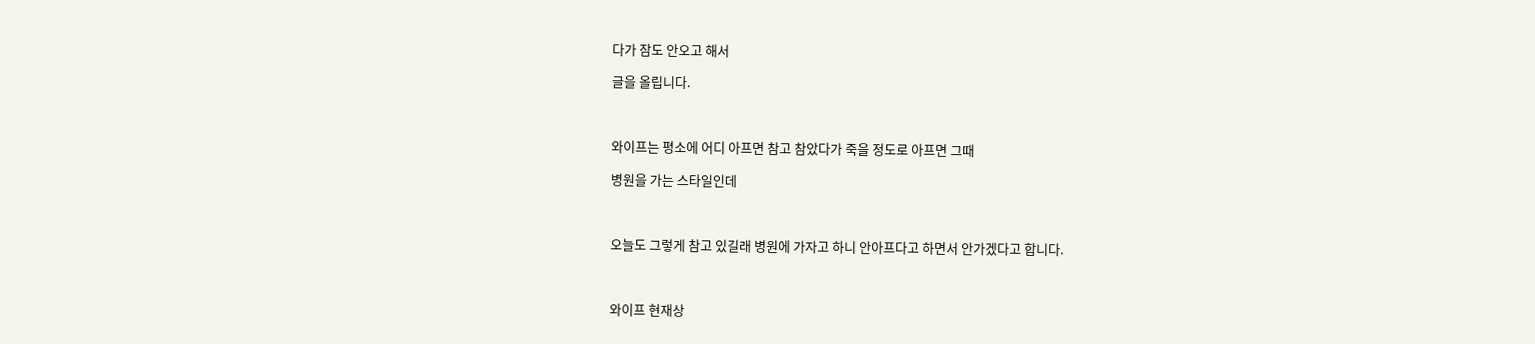다가 잠도 안오고 해서

글을 올립니다.



와이프는 평소에 어디 아프면 참고 참았다가 죽을 정도로 아프면 그때

병원을 가는 스타일인데



오늘도 그렇게 참고 있길래 병원에 가자고 하니 안아프다고 하면서 안가겠다고 합니다.



와이프 현재상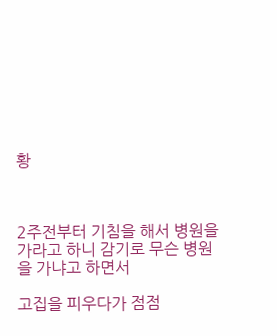황



2주전부터 기침을 해서 병원을 가라고 하니 감기로 무슨 병원을 가냐고 하면서

고집을 피우다가 점점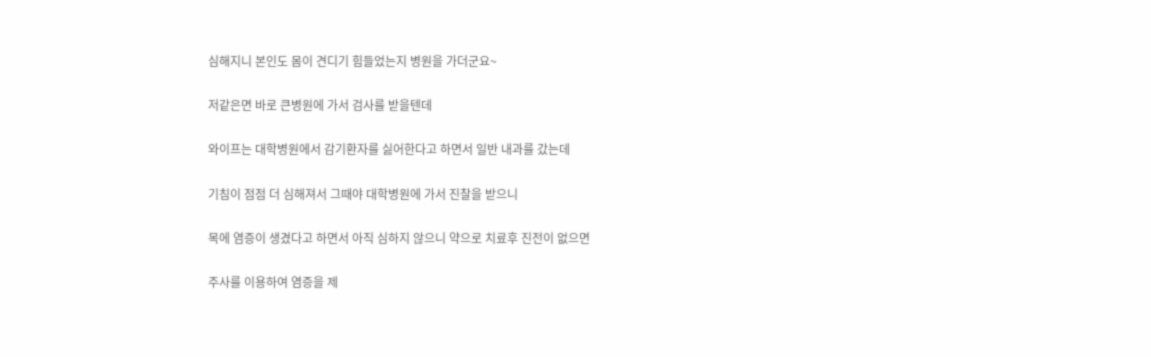심해지니 본인도 몸이 견디기 힘들었는지 병원을 가더군요~

저같은면 바로 큰병원에 가서 검사를 받을텐데

와이프는 대학병원에서 감기환자를 싫어한다고 하면서 일반 내과를 갔는데

기침이 점점 더 심해져서 그때야 대학병원에 가서 진찰을 받으니

목에 염증이 생겼다고 하면서 아직 심하지 않으니 약으로 치료후 진전이 없으면

주사를 이용하여 염증을 제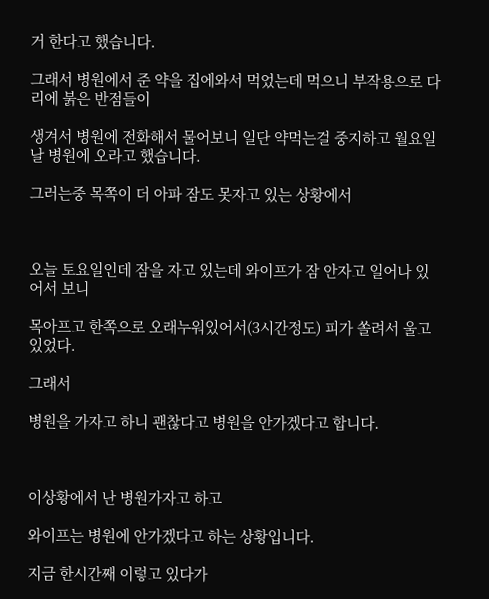거 한다고 했습니다.

그래서 병원에서 준 약을 집에와서 먹었는데 먹으니 부작용으로 다리에 붉은 반점들이

생겨서 병원에 전화해서 물어보니 일단 약먹는걸 중지하고 월요일날 병원에 오라고 했습니다.

그러는중 목쪽이 더 아파 잠도 못자고 있는 상황에서



오늘 토요일인데 잠을 자고 있는데 와이프가 잠 안자고 일어나 있어서 보니

목아프고 한쪽으로 오래누워있어서(3시간정도) 피가 쏠려서 울고 있었다.

그래서

병원을 가자고 하니 괜찮다고 병원을 안가겠다고 합니다.



이상황에서 난 병원가자고 하고

와이프는 병원에 안가겠다고 하는 상황입니다.

지금 한시간째 이렇고 있다가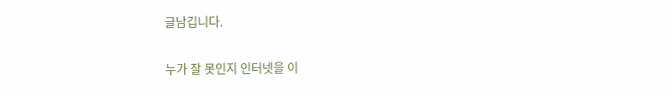글남깁니다.

누가 잘 못인지 인터넷을 이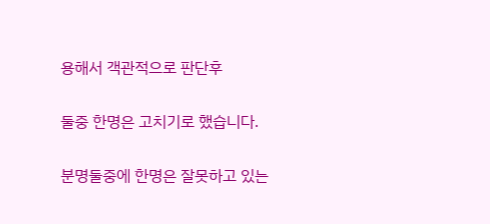용해서 객관적으로 판단후

둘중 한명은 고치기로 했습니다.

분명둘중에 한명은 잘못하고 있는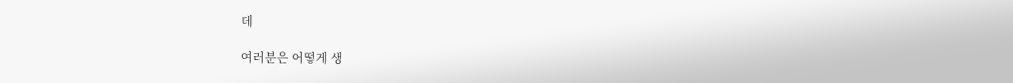데

여러분은 어떻게 생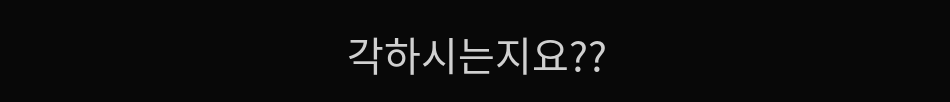각하시는지요??